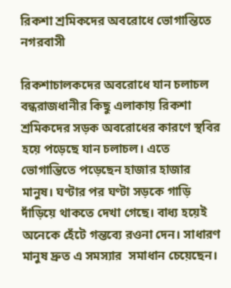রিকশা শ্রমিকদের অবরোধে ভোগান্তিতে নগরবাসী

রিকশাচালকদের অবরোধে যান চলাচল বন্ধরাজধানীর কিছু এলাকায় রিকশা শ্রমিকদের সড়ক অবরোধের কারণে স্থবির হয়ে পড়েছে যান চলাচল। এতে ভোগান্তিতে পড়েছেন হাজার হাজার মানুষ। ঘণ্টার পর ঘণ্টা সড়কে গাড়ি দাঁড়িয়ে থাকতে দেখা গেছে। বাধ্য হয়েই অনেকে হেঁটে গন্তব্যে রওনা দেন। সাধারণ মানুষ দ্রুত এ সমস্যার  সমাধান চেয়েছেন।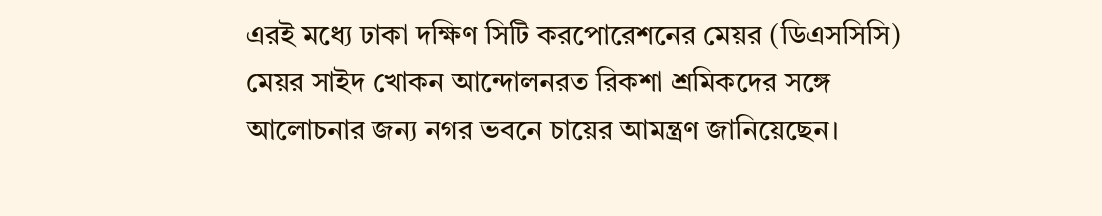এরই মধ্যে ঢাকা দক্ষিণ সিটি করপোরেশনের মেয়র (ডিএসসিসি) মেয়র সাইদ খোকন আন্দোলনরত রিকশা শ্রমিকদের সঙ্গে আলোচনার জন্য নগর ভবনে চায়ের আমন্ত্রণ জানিয়েছেন।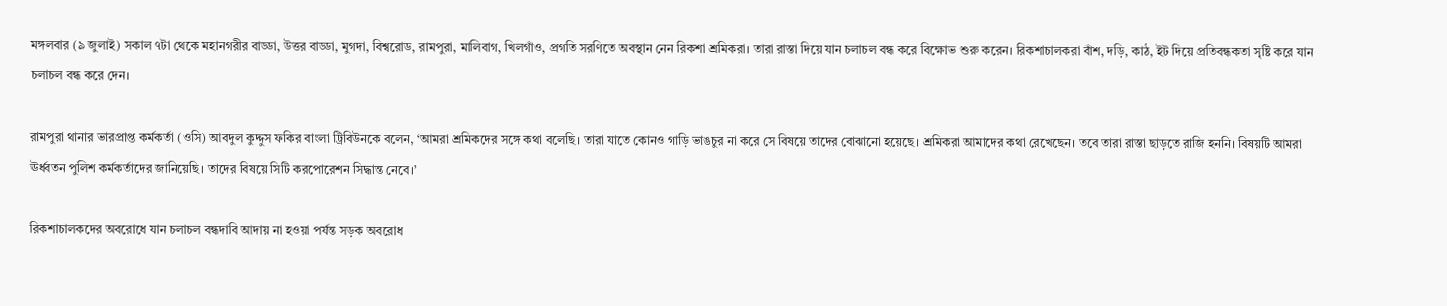মঙ্গলবার (৯ জুলাই) সকাল ৭টা থেকে মহানগরীর বাড্ডা, উত্তর বাড্ডা, মুগদা, বিশ্বরোড, রামপুরা, মালিবাগ, খিলগাঁও, প্রগতি সরণিতে অবস্থান নেন রিকশা শ্রমিকরা। তারা রাস্তা দিয়ে যান চলাচল বন্ধ করে বিক্ষোভ শুরু করেন। রিকশাচালকরা বাঁশ, দড়ি, কাঠ, ইট দিয়ে প্রতিবন্ধকতা সৃষ্টি করে যান চলাচল বন্ধ করে দেন।

রামপুরা থানার ভারপ্রাপ্ত কর্মকর্তা (ওসি) আবদুল কুদ্দুস ফকির বাংলা ট্রিবিউনকে বলেন, ‘আমরা শ্রমিকদের সঙ্গে কথা বলেছি। তারা যাতে কোনও গাড়ি ভাঙচুর না করে সে বিষয়ে তাদের বোঝানো হয়েছে। শ্রমিকরা আমাদের কথা রেখেছেন। তবে তারা রাস্তা ছাড়তে রাজি হননি। বিষয়টি আমরা ঊর্ধ্বতন পুলিশ কর্মকর্তাদের জানিয়েছি। তাদের বিষয়ে সিটি করপোরেশন সিদ্ধান্ত নেবে।’

রিকশাচালকদের অবরোধে যান চলাচল বন্ধদাবি আদায় না হওয়া পর্যন্ত সড়ক অবরোধ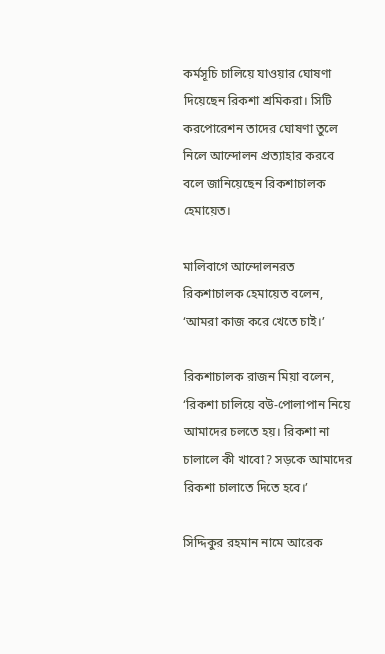কর্মসূচি চালিয়ে যাওয়ার ঘোষণা দিয়েছেন রিকশা শ্রমিকরা। সিটি করপোরেশন তাদের ঘোষণা তুলে নিলে আন্দোলন প্রত্যাহার করবে বলে জানিয়েছেন রিকশাচালক হেমায়েত।

মালিবাগে আন্দোলনরত রিকশাচালক হেমায়েত বলেন, ‘আমরা কাজ করে খেতে চাই।’

রিকশাচালক রাজন মিয়া বলেন, ‘রিকশা চালিয়ে বউ-পোলাপান নিয়ে আমাদের চলতে হয়। রিকশা না চালালে কী খাবো? সড়কে আমাদের রিকশা চালাতে দিতে হবে।’

সিদ্দিকুর রহমান নামে আরেক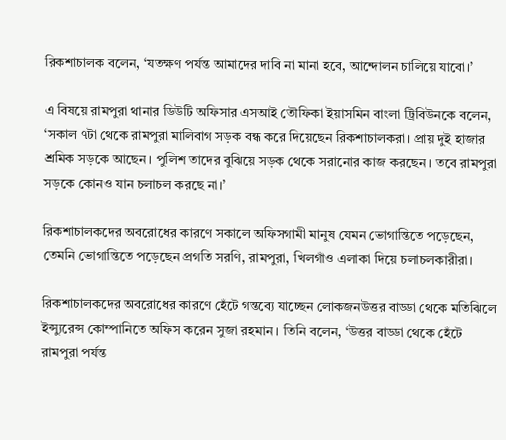রিকশাচালক বলেন, ‘যতক্ষণ পর্যন্ত আমাদের দাবি না মানা হবে, আন্দোলন চালিয়ে যাবো।’

এ বিষয়ে রামপুরা থানার ডিউটি অফিসার এসআই তৌফিকা ইয়াসমিন বাংলা ট্রিবিউনকে বলেন, ‘সকাল ৭টা থেকে রামপুরা মালিবাগ সড়ক বন্ধ করে দিয়েছেন রিকশাচালকরা। প্রায় দুই হাজার শ্রমিক সড়কে আছেন। পুলিশ তাদের বুঝিয়ে সড়ক থেকে সরানোর কাজ করছেন। তবে রামপুরা সড়কে কোনও যান চলাচল করছে না।’

রিকশাচালকদের অবরোধের কারণে সকালে অফিসগামী মানুষ যেমন ভোগান্তিতে পড়েছেন, তেমনি ভোগান্তিতে পড়েছেন প্রগতি সরণি, রামপুরা, খিলগাঁও এলাকা দিয়ে চলাচলকারীরা।

রিকশাচালকদের অবরোধের কারণে হেঁটে গন্তব্যে যাচ্ছেন লোকজনউত্তর বাড্ডা থেকে মতিঝিলে ইন্স্যুরেন্স কোম্পানিতে অফিস করেন সুজা রহমান। তিনি বলেন, ‘উত্তর বাড্ডা থেকে হেঁটে রামপুরা পর্যন্ত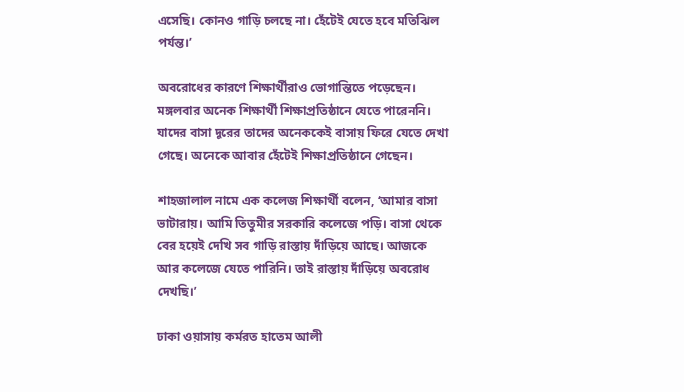এসেছি। কোনও গাড়ি চলছে না। হেঁটেই যেতে হবে মতিঝিল পর্যন্ত।’

অবরোধের কারণে শিক্ষার্থীরাও ভোগান্তিতে পড়েছেন। মঙ্গলবার অনেক শিক্ষার্থী শিক্ষাপ্রতিষ্ঠানে যেতে পারেননি। যাদের বাসা দূরের তাদের অনেককেই বাসায় ফিরে যেতে দেখা গেছে। অনেকে আবার হেঁটেই শিক্ষাপ্রতিষ্ঠানে গেছেন।

শাহজালাল নামে এক কলেজ শিক্ষার্থী বলেন, ‘আমার বাসা ভাটারায়। আমি তিতুমীর সরকারি কলেজে পড়ি। বাসা থেকে বের হয়েই দেখি সব গাড়ি রাস্তায় দাঁড়িয়ে আছে। আজকে আর কলেজে যেতে পারিনি। তাই রাস্তায় দাঁড়িয়ে অবরোধ দেখছি।’

ঢাকা ওয়াসায় কর্মরত হাতেম আলী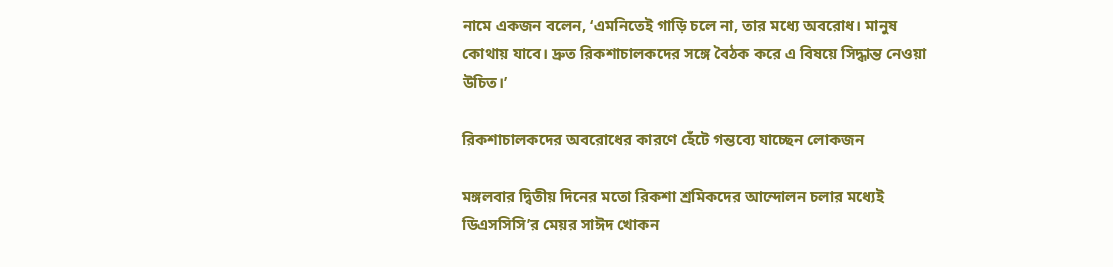নামে একজন বলেন, ‘এমনিতেই গাড়ি চলে না, তার মধ্যে অবরোধ। মানুষ কোথায় যাবে। দ্রুত রিকশাচালকদের সঙ্গে বৈঠক করে এ বিষয়ে সিদ্ধান্ত নেওয়া উচিত।’

রিকশাচালকদের অবরোধের কারণে হেঁটে গন্তব্যে যাচ্ছেন লোকজন

মঙ্গলবার দ্বিতীয় দিনের মতো রিকশা শ্রমিকদের আন্দোলন চলার মধ্যেই ডিএসসিসি’র মেয়র সাঈদ খোকন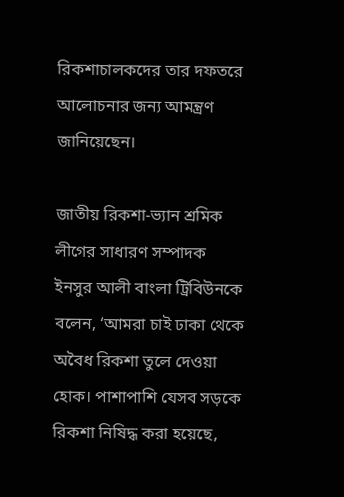রিকশাচালকদের তার দফতরে আলোচনার জন্য আমন্ত্রণ জানিয়েছেন।

জাতীয় রিকশা-ভ্যান শ্রমিক লীগের সাধারণ সম্পাদক ইনসুর আলী বাংলা ট্রিবিউনকে বলেন, ‘আমরা চাই ঢাকা থেকে অবৈধ রিকশা তুলে দেওয়া হোক। পাশাপাশি যেসব সড়কে রিকশা নিষিদ্ধ করা হয়েছে,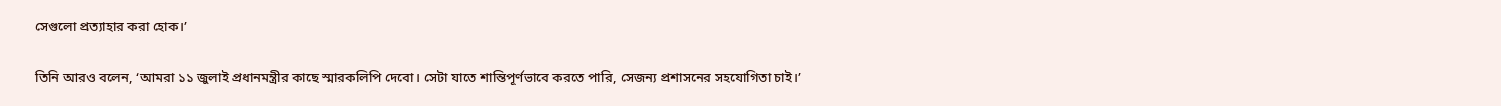সেগুলো প্রত্যাহার করা হোক।’

তিনি আরও বলেন, ‘আমরা ১১ জুলাই প্রধানমন্ত্রীর কাছে স্মারকলিপি দেবো। সেটা যাতে শান্তিপূর্ণভাবে করতে পারি, সেজন্য প্রশাসনের সহযোগিতা চাই।’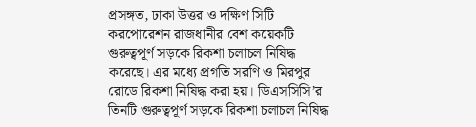প্রসঙ্গত, ঢাকা উত্তর ও দক্ষিণ সিটি করপোরেশন রাজধানীর বেশ কয়েকটি গুরুত্বপূর্ণ সড়কে রিকশা চলাচল নিষিদ্ধ করেছে। এর মধ্যে প্রগতি সরণি ও মিরপুর রোডে রিকশা নিষিদ্ধ করা হয়। ডিএসসিসি’র তিনটি গুরুত্বপূর্ণ সড়কে রিকশা চলাচল নিষিদ্ধ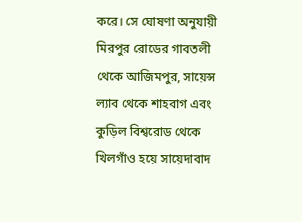করে। সে ঘোষণা অনুযায়ী মিরপুর রোডের গাবতলী থেকে আজিমপুর, সায়েন্স ল্যাব থেকে শাহবাগ এবং কুড়িল বিশ্বরোড থেকে খিলগাঁও হয়ে সায়েদাবাদ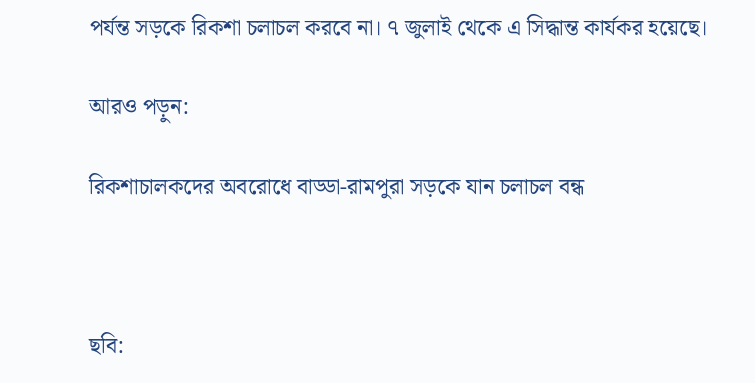পর্যন্ত সড়কে রিকশা চলাচল করবে না। ৭ জুলাই থেকে এ সিদ্ধান্ত কার্যকর হয়েছে।

আরও পড়ুন:

রিকশাচালকদের অবরোধে বাড্ডা-রামপুরা সড়কে যান চলাচল বন্ধ



ছবি: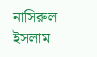নাসিরুল ইসলাম